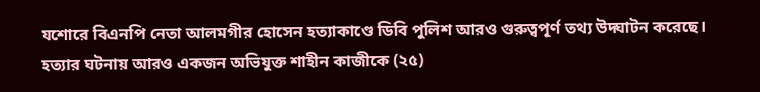যশোরে বিএনপি নেতা আলমগীর হোসেন হত্যাকাণ্ডে ডিবি পুলিশ আরও গুরুত্বপূর্ণ তথ্য উদ্ঘাটন করেছে। হত্যার ঘটনায় আরও একজন অভিযুক্ত শাহীন কাজীকে (২৫)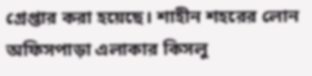গ্রেপ্তার করা হয়েছে। শাহীন শহরের লোন অফিসপাড়া এলাকার কিসলু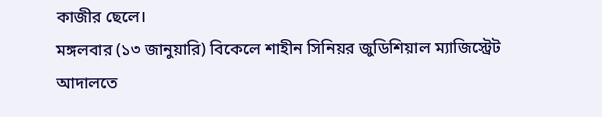কাজীর ছেলে।
মঙ্গলবার (১৩ জানুয়ারি) বিকেলে শাহীন সিনিয়র জুডিশিয়াল ম্যাজিস্ট্রেট আদালতে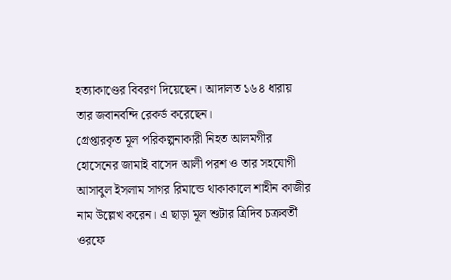হত্যাকাণ্ডের বিবরণ দিয়েছেন। আদালত ১৬৪ ধারায় তার জবানবন্দি রেকর্ড করেছেন।
গ্রেপ্তারকৃত মূল পরিকল্পনাকারী নিহত আলমগীর হোসেনের জামাই বাসেদ আলী পরশ ও তার সহযোগী আসাবুল ইসলাম সাগর রিমান্ডে থাকাকালে শাহীন কাজীর নাম উল্লেখ করেন। এ ছাড়া মূল শুটার ত্রিদিব চক্রবর্তী ওরফে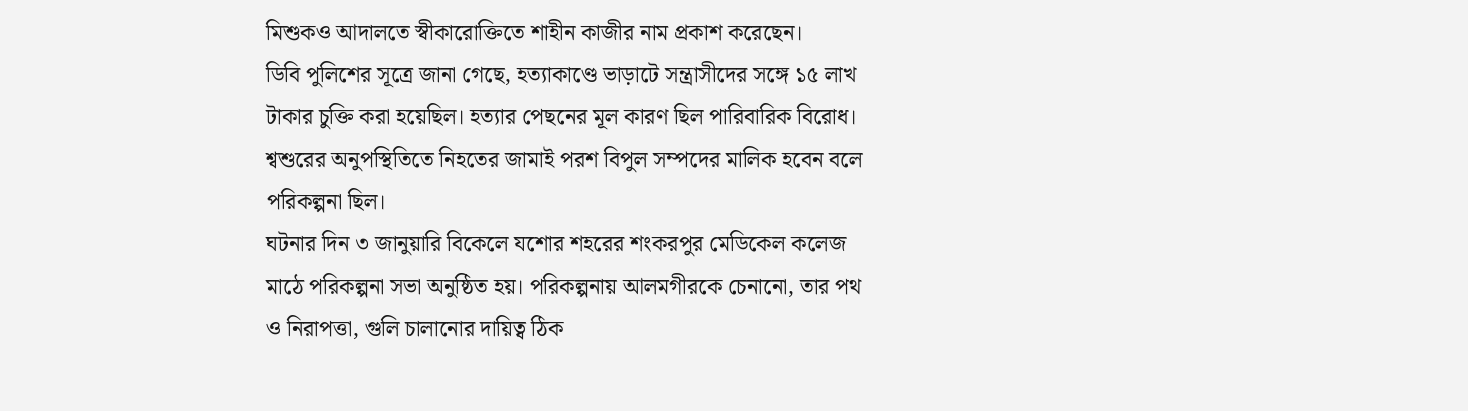মিশুকও আদালতে স্বীকারোক্তিতে শাহীন কাজীর নাম প্রকাশ করেছেন।
ডিবি পুলিশের সূত্রে জানা গেছে, হত্যাকাণ্ডে ভাড়াটে সন্ত্রাসীদের সঙ্গে ১৫ লাখ টাকার চুক্তি করা হয়েছিল। হত্যার পেছনের মূল কারণ ছিল পারিবারিক বিরোধ। শ্বশুরের অনুপস্থিতিতে নিহতের জামাই পরশ বিপুল সম্পদের মালিক হবেন বলে পরিকল্পনা ছিল।
ঘটনার দিন ৩ জানুয়ারি বিকেলে যশোর শহরের শংকরপুর মেডিকেল কলেজ মাঠে পরিকল্পনা সভা অনুষ্ঠিত হয়। পরিকল্পনায় আলমগীরকে চেনানো, তার পথ ও নিরাপত্তা, গুলি চালানোর দায়িত্ব ঠিক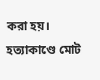করা হয়। হত্যাকাণ্ডে মোট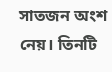সাতজন অংশ নেয়। তিনটি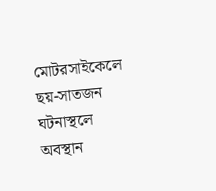মোটরসাইকেলে ছয়-সাতজন ঘটনাস্থলে অবস্থান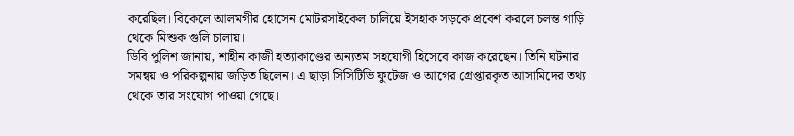করেছিল। বিকেলে আলমগীর হোসেন মোটরসাইকেল চালিয়ে ইসহাক সড়কে প্রবেশ করলে চলন্ত গাড়ি থেকে মিশুক গুলি চালায়।
ডিবি পুলিশ জানায়, শাহীন কাজী হত্যাকাণ্ডের অন্যতম সহযোগী হিসেবে কাজ করেছেন। তিনি ঘটনার সমন্বয় ও পরিকল্পনায় জড়িত ছিলেন। এ ছাড়া সিসিটিভি ফুটেজ ও আগের গ্রেপ্তারকৃত আসামিদের তথ্য থেকে তার সংযোগ পাওয়া গেছে।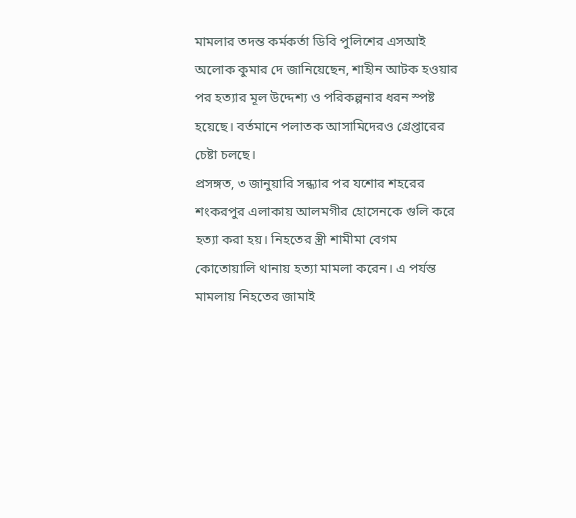মামলার তদন্ত কর্মকর্তা ডিবি পুলিশের এসআই অলোক কুমার দে জানিয়েছেন, শাহীন আটক হওয়ার পর হত্যার মূল উদ্দেশ্য ও পরিকল্পনার ধরন স্পষ্ট হয়েছে। বর্তমানে পলাতক আসামিদেরও গ্রেপ্তারের চেষ্টা চলছে।
প্রসঙ্গত, ৩ জানুয়ারি সন্ধ্যার পর যশোর শহরের শংকরপুর এলাকায় আলমগীর হোসেনকে গুলি করে হত্যা করা হয়। নিহতের স্ত্রী শামীমা বেগম কোতোয়ালি থানায় হত্যা মামলা করেন। এ পর্যন্ত মামলায় নিহতের জামাই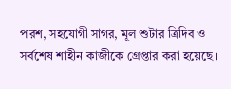পরশ, সহযোগী সাগর, মূল শুটার ত্রিদিব ও সর্বশেষ শাহীন কাজীকে গ্রেপ্তার করা হয়েছে।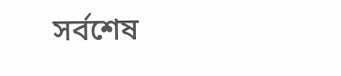সর্বশেষ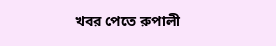খবর পেতে রুপালী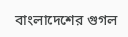বাংলাদেশের গুগল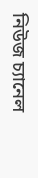নিউজ চ্যানেল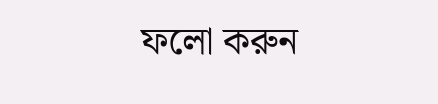ফলো করুন